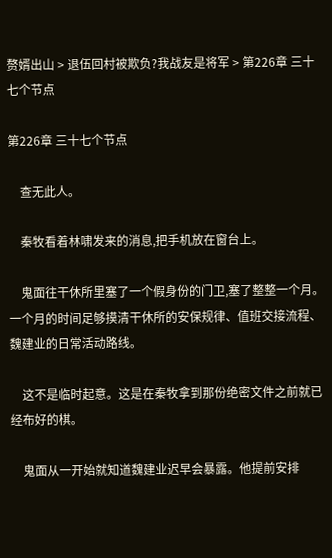赘婿出山 > 退伍回村被欺负?我战友是将军 > 第226章 三十七个节点

第226章 三十七个节点

    查无此人。

    秦牧看着林啸发来的消息,把手机放在窗台上。

    鬼面往干休所里塞了一个假身份的门卫,塞了整整一个月。一个月的时间足够摸清干休所的安保规律、值班交接流程、魏建业的日常活动路线。

    这不是临时起意。这是在秦牧拿到那份绝密文件之前就已经布好的棋。

    鬼面从一开始就知道魏建业迟早会暴露。他提前安排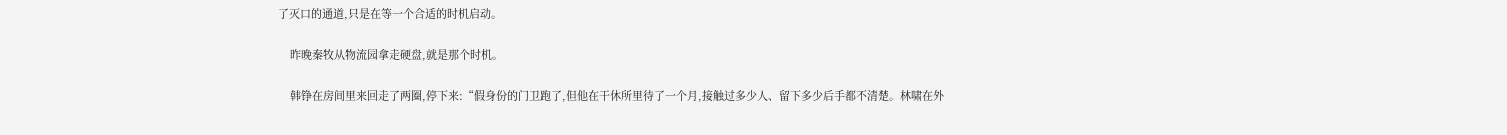了灭口的通道,只是在等一个合适的时机启动。

    昨晚秦牧从物流园拿走硬盘,就是那个时机。

    韩铮在房间里来回走了两圈,停下来:“假身份的门卫跑了,但他在干休所里待了一个月,接触过多少人、留下多少后手都不清楚。林啸在外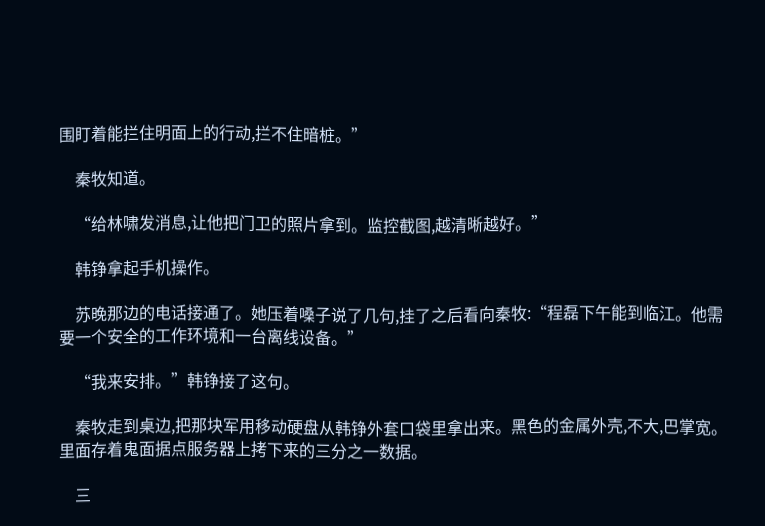围盯着能拦住明面上的行动,拦不住暗桩。”

    秦牧知道。

    “给林啸发消息,让他把门卫的照片拿到。监控截图,越清晰越好。”

    韩铮拿起手机操作。

    苏晚那边的电话接通了。她压着嗓子说了几句,挂了之后看向秦牧:“程磊下午能到临江。他需要一个安全的工作环境和一台离线设备。”

    “我来安排。”韩铮接了这句。

    秦牧走到桌边,把那块军用移动硬盘从韩铮外套口袋里拿出来。黑色的金属外壳,不大,巴掌宽。里面存着鬼面据点服务器上拷下来的三分之一数据。

    三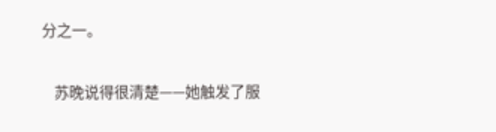分之一。

    苏晚说得很清楚——她触发了服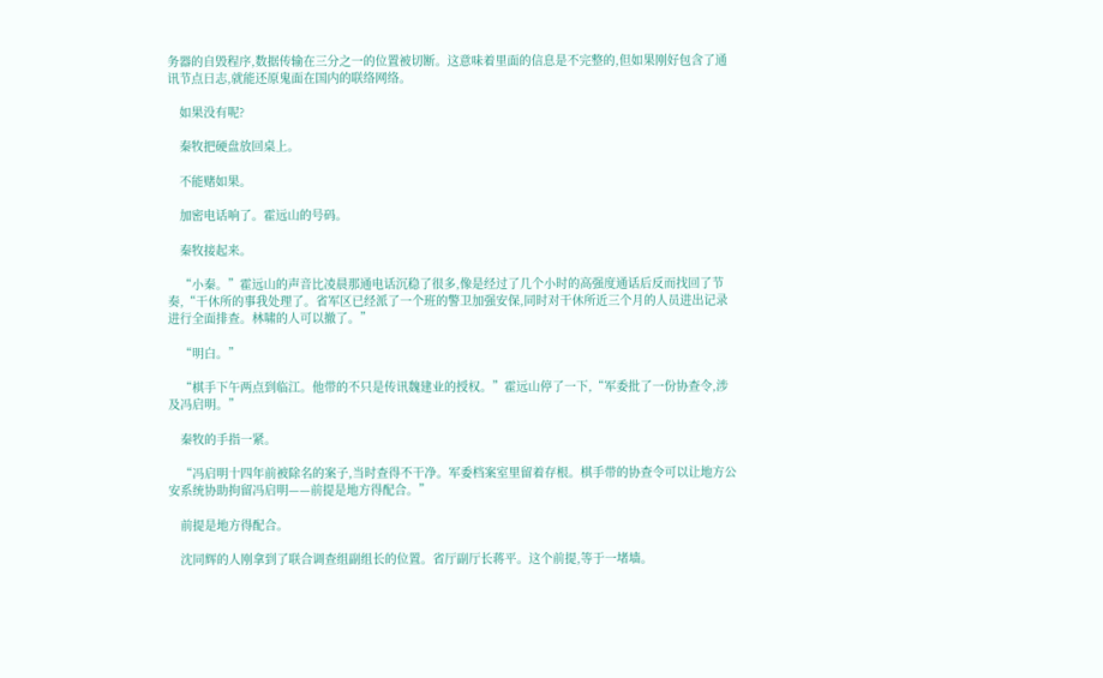务器的自毁程序,数据传输在三分之一的位置被切断。这意味着里面的信息是不完整的,但如果刚好包含了通讯节点日志,就能还原鬼面在国内的联络网络。

    如果没有呢?

    秦牧把硬盘放回桌上。

    不能赌如果。

    加密电话响了。霍远山的号码。

    秦牧接起来。

    “小秦。”霍远山的声音比凌晨那通电话沉稳了很多,像是经过了几个小时的高强度通话后反而找回了节奏,“干休所的事我处理了。省军区已经派了一个班的警卫加强安保,同时对干休所近三个月的人员进出记录进行全面排查。林啸的人可以撤了。”

    “明白。”

    “棋手下午两点到临江。他带的不只是传讯魏建业的授权。”霍远山停了一下,“军委批了一份协查令,涉及冯启明。”

    秦牧的手指一紧。

    “冯启明十四年前被除名的案子,当时查得不干净。军委档案室里留着存根。棋手带的协查令可以让地方公安系统协助拘留冯启明——前提是地方得配合。”

    前提是地方得配合。

    沈同辉的人刚拿到了联合调查组副组长的位置。省厅副厅长蒋平。这个前提,等于一堵墙。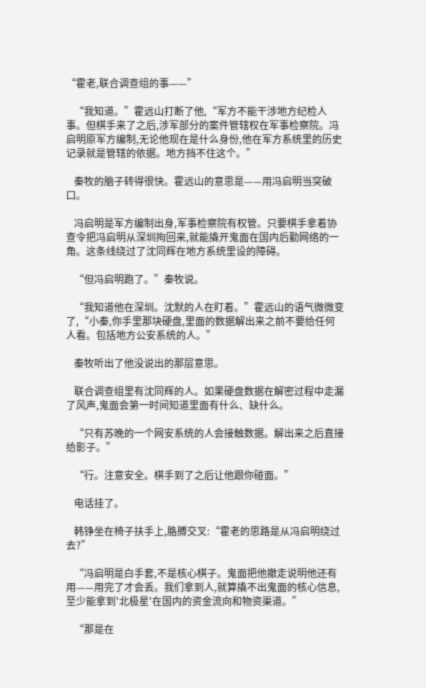“霍老,联合调查组的事——”

    “我知道。”霍远山打断了他,“军方不能干涉地方纪检人事。但棋手来了之后,涉军部分的案件管辖权在军事检察院。冯启明原军方编制,无论他现在是什么身份,他在军方系统里的历史记录就是管辖的依据。地方挡不住这个。”

    秦牧的脑子转得很快。霍远山的意思是——用冯启明当突破口。

    冯启明是军方编制出身,军事检察院有权管。只要棋手拿着协查令把冯启明从深圳拘回来,就能撬开鬼面在国内后勤网络的一角。这条线绕过了沈同辉在地方系统里设的障碍。

    “但冯启明跑了。”秦牧说。

    “我知道他在深圳。沈默的人在盯着。”霍远山的语气微微变了,“小秦,你手里那块硬盘,里面的数据解出来之前不要给任何人看。包括地方公安系统的人。”

    秦牧听出了他没说出的那层意思。

    联合调查组里有沈同辉的人。如果硬盘数据在解密过程中走漏了风声,鬼面会第一时间知道里面有什么、缺什么。

    “只有苏晚的一个网安系统的人会接触数据。解出来之后直接给影子。”

    “行。注意安全。棋手到了之后让他跟你碰面。”

    电话挂了。

    韩铮坐在椅子扶手上,胳膊交叉:“霍老的思路是从冯启明绕过去?”

    “冯启明是白手套,不是核心棋子。鬼面把他撤走说明他还有用——用完了才会丢。我们拿到人,就算撬不出鬼面的核心信息,至少能拿到'北极星'在国内的资金流向和物资渠道。”

    “那是在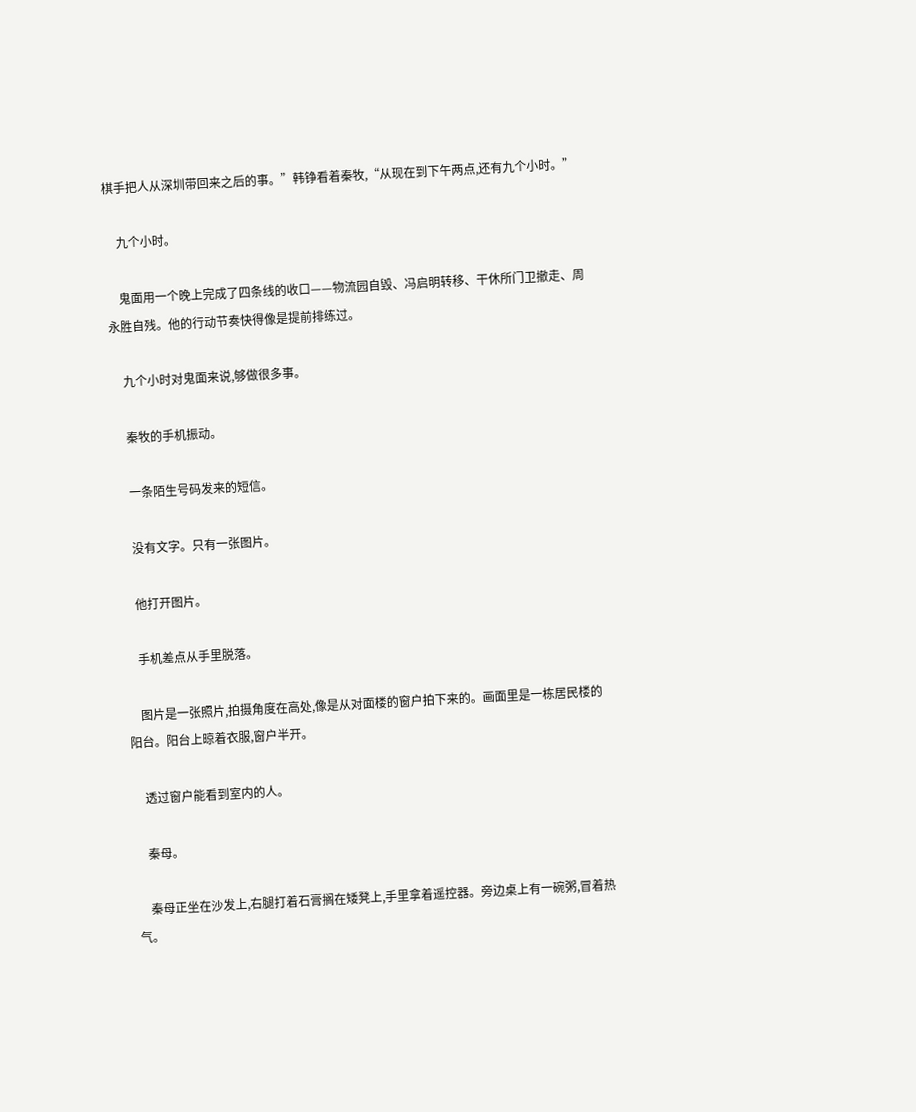棋手把人从深圳带回来之后的事。”韩铮看着秦牧,“从现在到下午两点,还有九个小时。”

    九个小时。

    鬼面用一个晚上完成了四条线的收口——物流园自毁、冯启明转移、干休所门卫撤走、周永胜自残。他的行动节奏快得像是提前排练过。

    九个小时对鬼面来说,够做很多事。

    秦牧的手机振动。

    一条陌生号码发来的短信。

    没有文字。只有一张图片。

    他打开图片。

    手机差点从手里脱落。

    图片是一张照片,拍摄角度在高处,像是从对面楼的窗户拍下来的。画面里是一栋居民楼的阳台。阳台上晾着衣服,窗户半开。

    透过窗户能看到室内的人。

    秦母。

    秦母正坐在沙发上,右腿打着石膏搁在矮凳上,手里拿着遥控器。旁边桌上有一碗粥,冒着热气。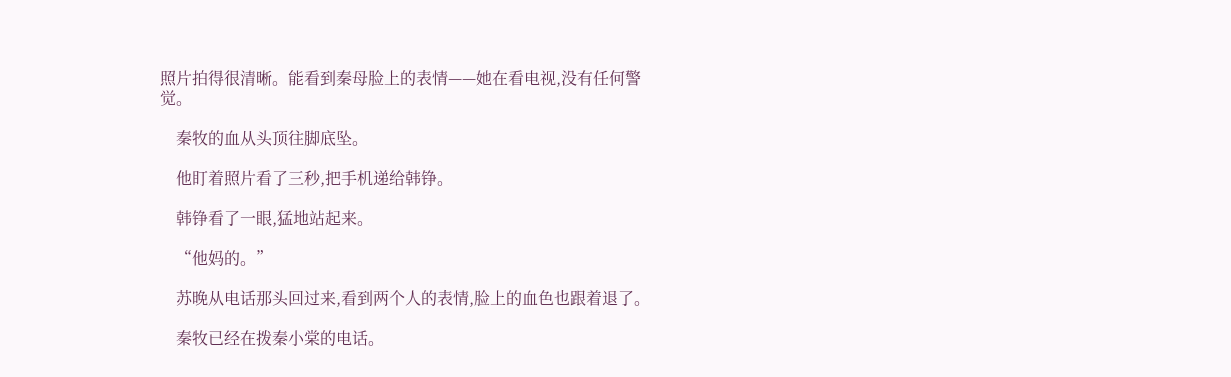照片拍得很清晰。能看到秦母脸上的表情——她在看电视,没有任何警觉。

    秦牧的血从头顶往脚底坠。

    他盯着照片看了三秒,把手机递给韩铮。

    韩铮看了一眼,猛地站起来。

    “他妈的。”

    苏晚从电话那头回过来,看到两个人的表情,脸上的血色也跟着退了。

    秦牧已经在拨秦小棠的电话。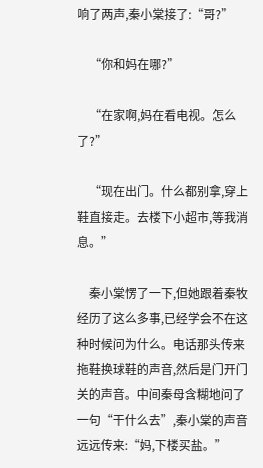响了两声,秦小棠接了:“哥?”

    “你和妈在哪?”

    “在家啊,妈在看电视。怎么了?”

    “现在出门。什么都别拿,穿上鞋直接走。去楼下小超市,等我消息。”

    秦小棠愣了一下,但她跟着秦牧经历了这么多事,已经学会不在这种时候问为什么。电话那头传来拖鞋换球鞋的声音,然后是门开门关的声音。中间秦母含糊地问了一句“干什么去”,秦小棠的声音远远传来:“妈,下楼买盐。”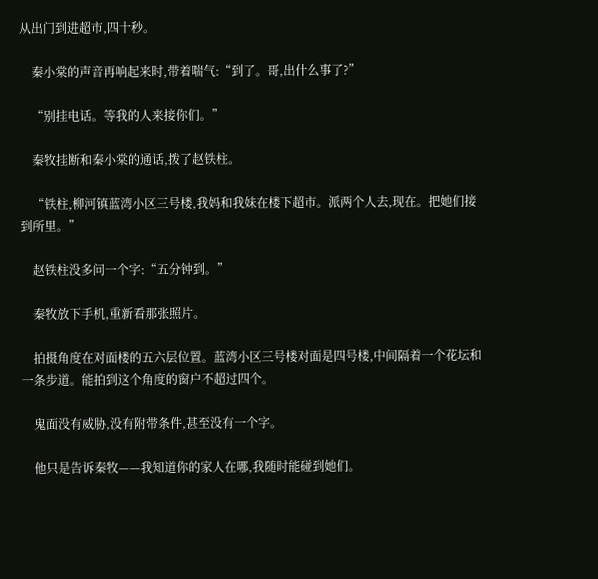从出门到进超市,四十秒。

    秦小棠的声音再响起来时,带着喘气:“到了。哥,出什么事了?”

    “别挂电话。等我的人来接你们。”

    秦牧挂断和秦小棠的通话,拨了赵铁柱。

    “铁柱,柳河镇蓝湾小区三号楼,我妈和我妹在楼下超市。派两个人去,现在。把她们接到所里。”

    赵铁柱没多问一个字:“五分钟到。”

    秦牧放下手机,重新看那张照片。

    拍摄角度在对面楼的五六层位置。蓝湾小区三号楼对面是四号楼,中间隔着一个花坛和一条步道。能拍到这个角度的窗户不超过四个。

    鬼面没有威胁,没有附带条件,甚至没有一个字。

    他只是告诉秦牧——我知道你的家人在哪,我随时能碰到她们。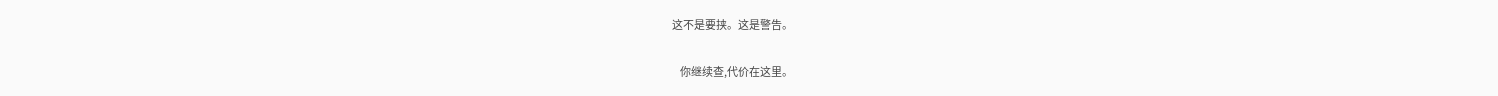这不是要挟。这是警告。

    你继续查,代价在这里。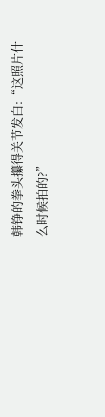韩铮的拳头攥得关节发白:“这照片什么时候拍的?”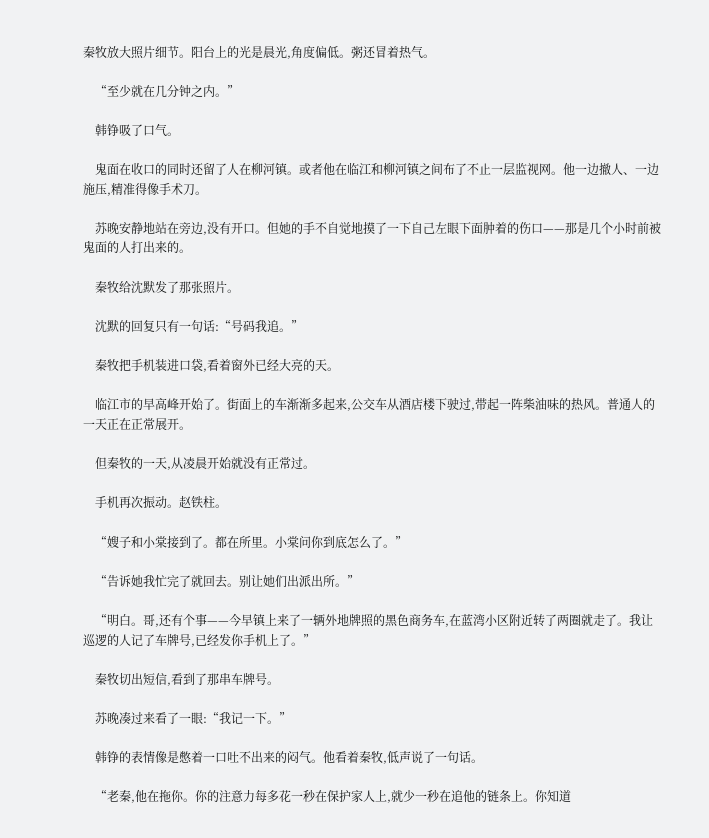秦牧放大照片细节。阳台上的光是晨光,角度偏低。粥还冒着热气。

    “至少就在几分钟之内。”

    韩铮吸了口气。

    鬼面在收口的同时还留了人在柳河镇。或者他在临江和柳河镇之间布了不止一层监视网。他一边撤人、一边施压,精准得像手术刀。

    苏晚安静地站在旁边,没有开口。但她的手不自觉地摸了一下自己左眼下面肿着的伤口——那是几个小时前被鬼面的人打出来的。

    秦牧给沈默发了那张照片。

    沈默的回复只有一句话:“号码我追。”

    秦牧把手机装进口袋,看着窗外已经大亮的天。

    临江市的早高峰开始了。街面上的车渐渐多起来,公交车从酒店楼下驶过,带起一阵柴油味的热风。普通人的一天正在正常展开。

    但秦牧的一天,从凌晨开始就没有正常过。

    手机再次振动。赵铁柱。

    “嫂子和小棠接到了。都在所里。小棠问你到底怎么了。”

    “告诉她我忙完了就回去。别让她们出派出所。”

    “明白。哥,还有个事——今早镇上来了一辆外地牌照的黑色商务车,在蓝湾小区附近转了两圈就走了。我让巡逻的人记了车牌号,已经发你手机上了。”

    秦牧切出短信,看到了那串车牌号。

    苏晚凑过来看了一眼:“我记一下。”

    韩铮的表情像是憋着一口吐不出来的闷气。他看着秦牧,低声说了一句话。

    “老秦,他在拖你。你的注意力每多花一秒在保护家人上,就少一秒在追他的链条上。你知道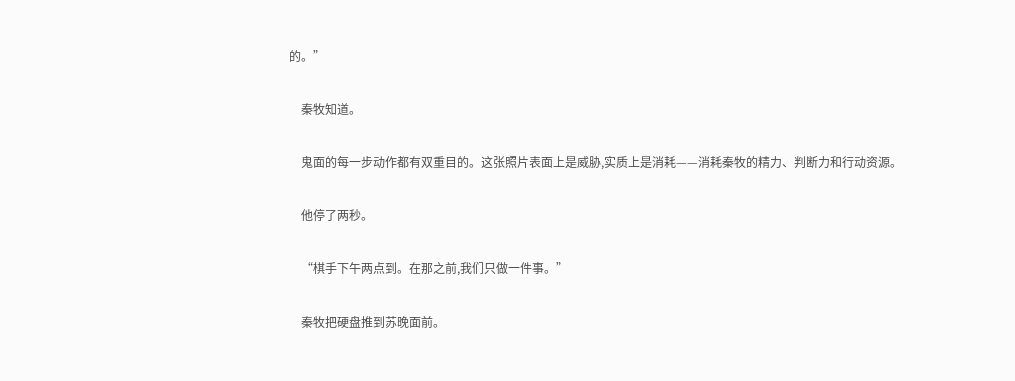的。”

    秦牧知道。

    鬼面的每一步动作都有双重目的。这张照片表面上是威胁,实质上是消耗——消耗秦牧的精力、判断力和行动资源。

    他停了两秒。

    “棋手下午两点到。在那之前,我们只做一件事。”

    秦牧把硬盘推到苏晚面前。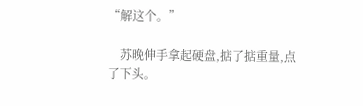“解这个。”

    苏晚伸手拿起硬盘,掂了掂重量,点了下头。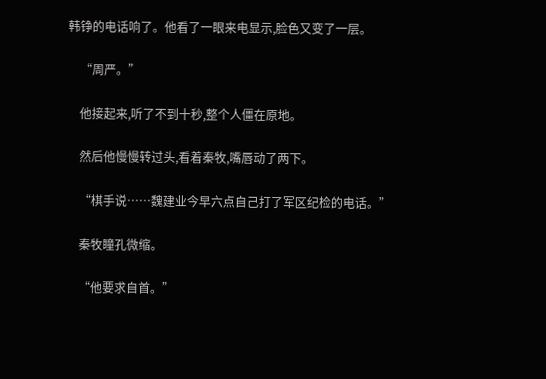韩铮的电话响了。他看了一眼来电显示,脸色又变了一层。

    “周严。”

    他接起来,听了不到十秒,整个人僵在原地。

    然后他慢慢转过头,看着秦牧,嘴唇动了两下。

    “棋手说……魏建业今早六点自己打了军区纪检的电话。”

    秦牧瞳孔微缩。

    “他要求自首。”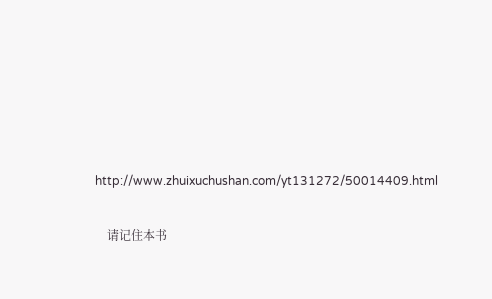http://www.zhuixuchushan.com/yt131272/50014409.html

    请记住本书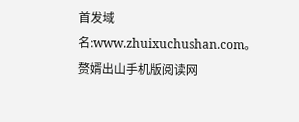首发域名:www.zhuixuchushan.com。赘婿出山手机版阅读网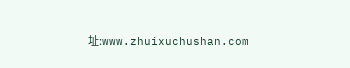址:www.zhuixuchushan.com